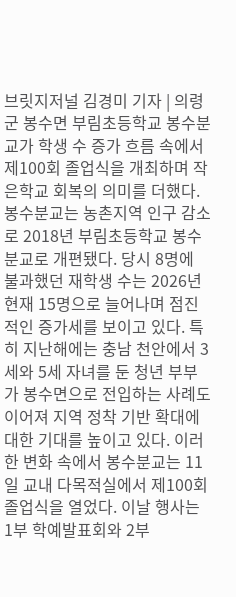브릿지저널 김경미 기자 | 의령군 봉수면 부림초등학교 봉수분교가 학생 수 증가 흐름 속에서 제100회 졸업식을 개최하며 작은학교 회복의 의미를 더했다. 봉수분교는 농촌지역 인구 감소로 2018년 부림초등학교 봉수분교로 개편됐다. 당시 8명에 불과했던 재학생 수는 2026년 현재 15명으로 늘어나며 점진적인 증가세를 보이고 있다. 특히 지난해에는 충남 천안에서 3세와 5세 자녀를 둔 청년 부부가 봉수면으로 전입하는 사례도 이어져 지역 정착 기반 확대에 대한 기대를 높이고 있다. 이러한 변화 속에서 봉수분교는 11일 교내 다목적실에서 제100회 졸업식을 열었다. 이날 행사는 1부 학예발표회와 2부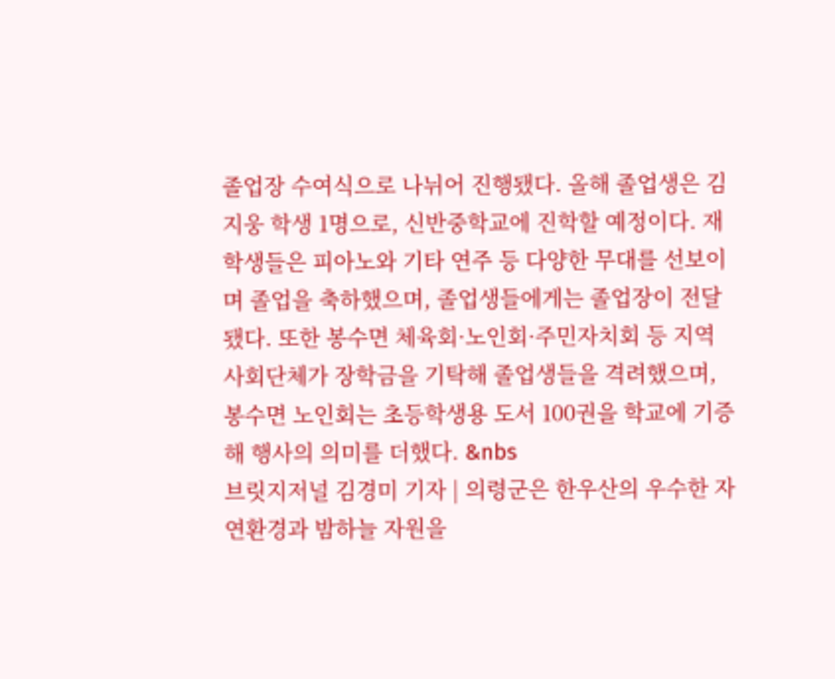졸업장 수여식으로 나뉘어 진행됐다. 올해 졸업생은 김지웅 학생 1명으로, 신반중학교에 진학할 예정이다. 재학생들은 피아노와 기타 연주 등 다양한 무대를 선보이며 졸업을 축하했으며, 졸업생들에게는 졸업장이 전달됐다. 또한 봉수면 체육회·노인회·주민자치회 등 지역 사회단체가 장학금을 기탁해 졸업생들을 격려했으며, 봉수면 노인회는 초등학생용 도서 100권을 학교에 기증해 행사의 의미를 더했다. &nbs
브릿지저널 김경미 기자 | 의령군은 한우산의 우수한 자연환경과 밤하늘 자원을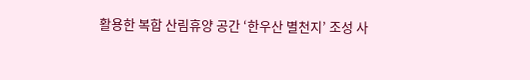활용한 복합 산림휴양 공간 ‘한우산 별천지’ 조성 사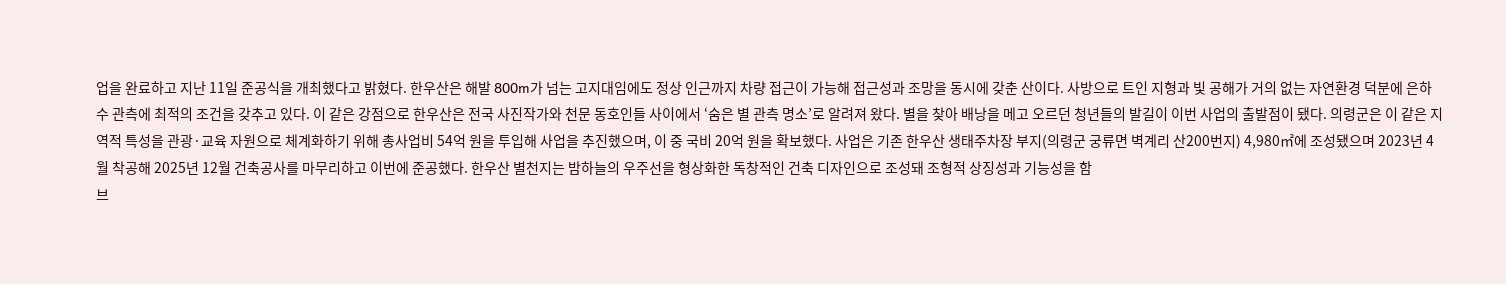업을 완료하고 지난 11일 준공식을 개최했다고 밝혔다. 한우산은 해발 800m가 넘는 고지대임에도 정상 인근까지 차량 접근이 가능해 접근성과 조망을 동시에 갖춘 산이다. 사방으로 트인 지형과 빛 공해가 거의 없는 자연환경 덕분에 은하수 관측에 최적의 조건을 갖추고 있다. 이 같은 강점으로 한우산은 전국 사진작가와 천문 동호인들 사이에서 ‘숨은 별 관측 명소’로 알려져 왔다. 별을 찾아 배낭을 메고 오르던 청년들의 발길이 이번 사업의 출발점이 됐다. 의령군은 이 같은 지역적 특성을 관광·교육 자원으로 체계화하기 위해 총사업비 54억 원을 투입해 사업을 추진했으며, 이 중 국비 20억 원을 확보했다. 사업은 기존 한우산 생태주차장 부지(의령군 궁류면 벽계리 산200번지) 4,980㎡에 조성됐으며 2023년 4월 착공해 2025년 12월 건축공사를 마무리하고 이번에 준공했다. 한우산 별천지는 밤하늘의 우주선을 형상화한 독창적인 건축 디자인으로 조성돼 조형적 상징성과 기능성을 함
브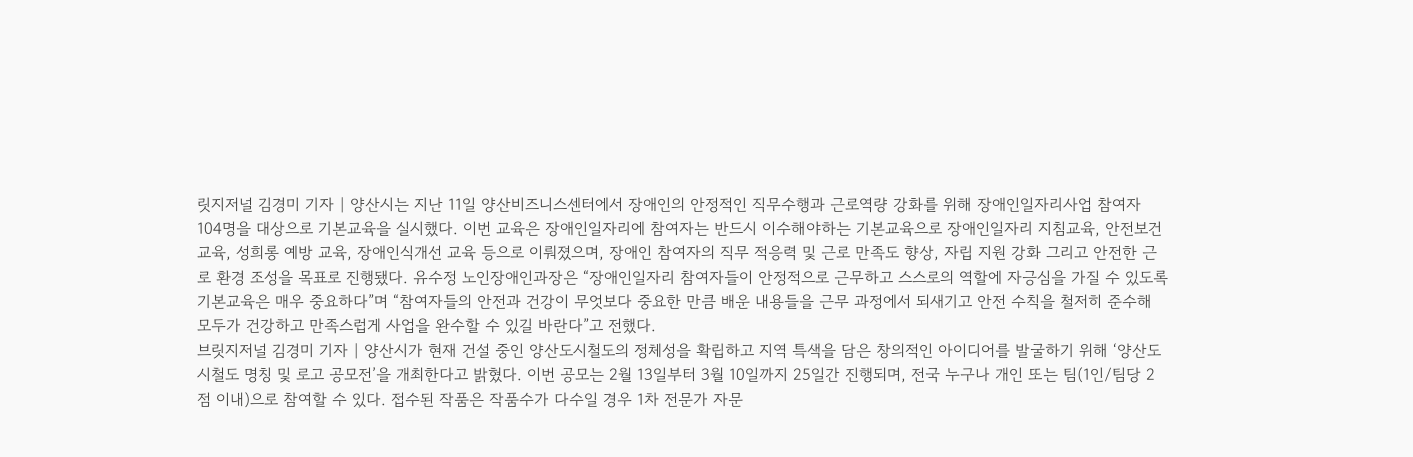릿지저널 김경미 기자 | 양산시는 지난 11일 양산비즈니스센터에서 장애인의 안정적인 직무수행과 근로역량 강화를 위해 장애인일자리사업 참여자 104명을 대상으로 기본교육을 실시했다. 이번 교육은 장애인일자리에 참여자는 반드시 이수해야하는 기본교육으로 장애인일자리 지침교육, 안전보건교육, 성희롱 예방 교육, 장애인식개선 교육 등으로 이뤄졌으며, 장애인 참여자의 직무 적응력 및 근로 만족도 향상, 자립 지원 강화 그리고 안전한 근로 환경 조성을 목표로 진행됐다. 유수정 노인장애인과장은 “장애인일자리 참여자들이 안정적으로 근무하고 스스로의 역할에 자긍심을 가질 수 있도록 기본교육은 매우 중요하다”며 “참여자들의 안전과 건강이 무엇보다 중요한 만큼 배운 내용들을 근무 과정에서 되새기고 안전 수칙을 철저히 준수해 모두가 건강하고 만족스럽게 사업을 완수할 수 있길 바란다”고 전했다.
브릿지저널 김경미 기자 | 양산시가 현재 건설 중인 양산도시철도의 정체성을 확립하고 지역 특색을 담은 창의적인 아이디어를 발굴하기 위해 ‘양산도시철도 명칭 및 로고 공모전’을 개최한다고 밝혔다. 이번 공모는 2월 13일부터 3월 10일까지 25일간 진행되며, 전국 누구나 개인 또는 팀(1인/팀당 2점 이내)으로 참여할 수 있다. 접수된 작품은 작품수가 다수일 경우 1차 전문가 자문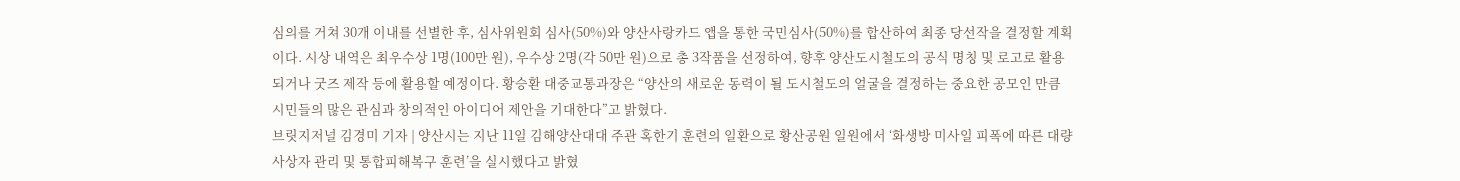심의를 거쳐 30개 이내를 선별한 후, 심사위원회 심사(50%)와 양산사랑카드 앱을 통한 국민심사(50%)를 합산하여 최종 당선작을 결정할 계획이다. 시상 내역은 최우수상 1명(100만 원), 우수상 2명(각 50만 원)으로 총 3작품을 선정하여, 향후 양산도시철도의 공식 명칭 및 로고로 활용되거나 굿즈 제작 등에 활용할 예정이다. 황승환 대중교통과장은 “양산의 새로운 동력이 될 도시철도의 얼굴을 결정하는 중요한 공모인 만큼 시민들의 많은 관심과 창의적인 아이디어 제안을 기대한다”고 밝혔다.
브릿지저널 김경미 기자 | 양산시는 지난 11일 김해양산대대 주관 혹한기 훈련의 일환으로 황산공원 일원에서 ‘화생방 미사일 피폭에 따른 대량사상자 관리 및 통합피해복구 훈련’을 실시했다고 밝혔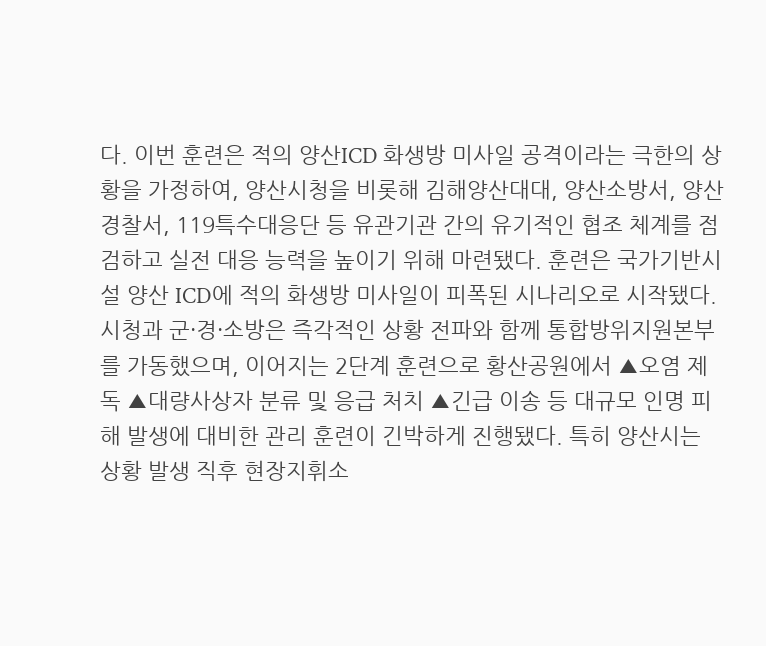다. 이번 훈련은 적의 양산ICD 화생방 미사일 공격이라는 극한의 상황을 가정하여, 양산시청을 비롯해 김해양산대대, 양산소방서, 양산경찰서, 119특수대응단 등 유관기관 간의 유기적인 협조 체계를 점검하고 실전 대응 능력을 높이기 위해 마련됐다. 훈련은 국가기반시설 양산 ICD에 적의 화생방 미사일이 피폭된 시나리오로 시작됐다. 시청과 군·경·소방은 즉각적인 상황 전파와 함께 통합방위지원본부를 가동했으며, 이어지는 2단계 훈련으로 황산공원에서 ▲오염 제독 ▲대량사상자 분류 및 응급 처치 ▲긴급 이송 등 대규모 인명 피해 발생에 대비한 관리 훈련이 긴박하게 진행됐다. 특히 양산시는 상황 발생 직후 현장지휘소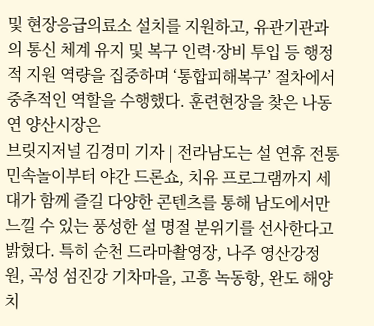및 현장응급의료소 설치를 지원하고, 유관기관과의 통신 체계 유지 및 복구 인력·장비 투입 등 행정적 지원 역량을 집중하며 ‘통합피해복구’ 절차에서 중추적인 역할을 수행했다. 훈련현장을 찾은 나동연 양산시장은
브릿지저널 김경미 기자 | 전라남도는 설 연휴 전통 민속놀이부터 야간 드론쇼, 치유 프로그램까지 세대가 함께 즐길 다양한 콘텐츠를 통해 남도에서만 느낄 수 있는 풍성한 설 명절 분위기를 선사한다고 밝혔다. 특히 순천 드라마촬영장, 나주 영산강정원, 곡성 섬진강 기차마을, 고흥 녹동항, 완도 해양치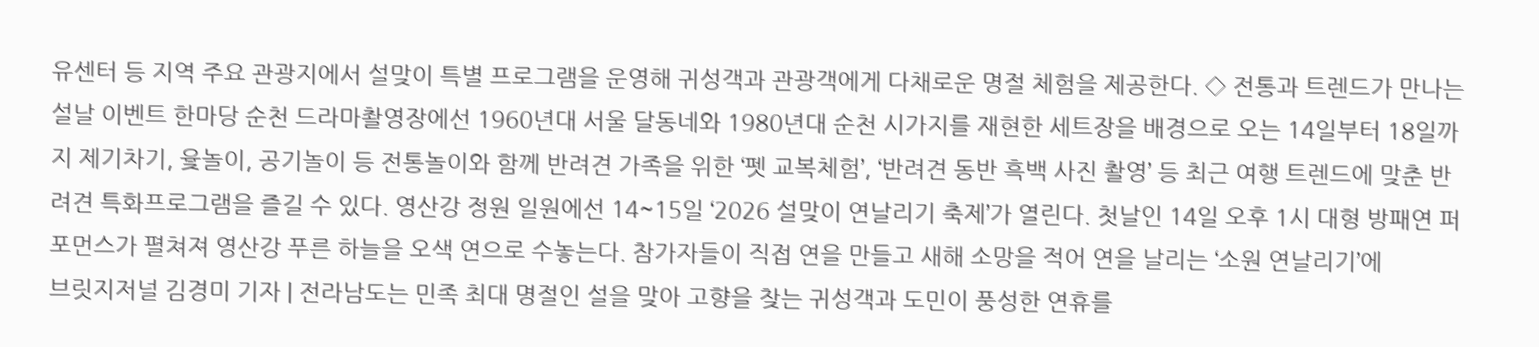유센터 등 지역 주요 관광지에서 설맞이 특별 프로그램을 운영해 귀성객과 관광객에게 다채로운 명절 체험을 제공한다. ◇ 전통과 트렌드가 만나는 설날 이벤트 한마당 순천 드라마촬영장에선 1960년대 서울 달동네와 1980년대 순천 시가지를 재현한 세트장을 배경으로 오는 14일부터 18일까지 제기차기, 윷놀이, 공기놀이 등 전통놀이와 함께 반려견 가족을 위한 ‘펫 교복체험’, ‘반려견 동반 흑백 사진 촬영’ 등 최근 여행 트렌드에 맞춘 반려견 특화프로그램을 즐길 수 있다. 영산강 정원 일원에선 14~15일 ‘2026 설맞이 연날리기 축제’가 열린다. 첫날인 14일 오후 1시 대형 방패연 퍼포먼스가 펼쳐져 영산강 푸른 하늘을 오색 연으로 수놓는다. 참가자들이 직접 연을 만들고 새해 소망을 적어 연을 날리는 ‘소원 연날리기’에
브릿지저널 김경미 기자 | 전라남도는 민족 최대 명절인 설을 맞아 고향을 찾는 귀성객과 도민이 풍성한 연휴를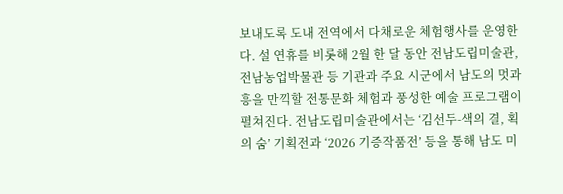보내도록 도내 전역에서 다채로운 체험행사를 운영한다. 설 연휴를 비롯해 2월 한 달 동안 전남도립미술관, 전남농업박물관 등 기관과 주요 시군에서 남도의 멋과 흥을 만끽할 전통문화 체험과 풍성한 예술 프로그램이 펼쳐진다. 전남도립미술관에서는 ‘김선두-색의 결, 획의 숨’ 기획전과 ‘2026 기증작품전’ 등을 통해 남도 미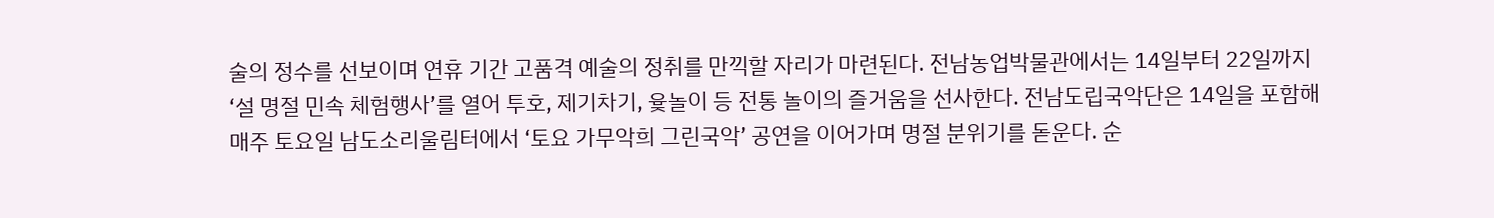술의 정수를 선보이며 연휴 기간 고품격 예술의 정취를 만끽할 자리가 마련된다. 전남농업박물관에서는 14일부터 22일까지 ‘설 명절 민속 체험행사’를 열어 투호, 제기차기, 윷놀이 등 전통 놀이의 즐거움을 선사한다. 전남도립국악단은 14일을 포함해 매주 토요일 남도소리울림터에서 ‘토요 가무악희 그린국악’ 공연을 이어가며 명절 분위기를 돋운다. 순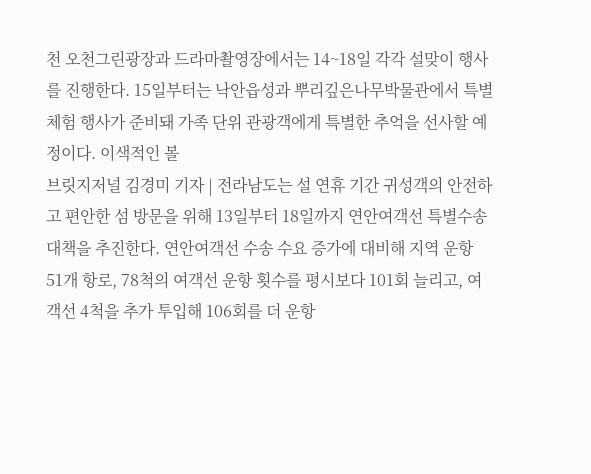천 오천그린광장과 드라마촬영장에서는 14~18일 각각 설맞이 행사를 진행한다. 15일부터는 낙안읍성과 뿌리깊은나무박물관에서 특별 체험 행사가 준비돼 가족 단위 관광객에게 특별한 추억을 선사할 예정이다. 이색적인 볼
브릿지저널 김경미 기자 | 전라남도는 설 연휴 기간 귀성객의 안전하고 편안한 섬 방문을 위해 13일부터 18일까지 연안여객선 특별수송대책을 추진한다. 연안여객선 수송 수요 증가에 대비해 지역 운항 51개 항로, 78척의 여객선 운항 횟수를 평시보다 101회 늘리고, 여객선 4척을 추가 투입해 106회를 더 운항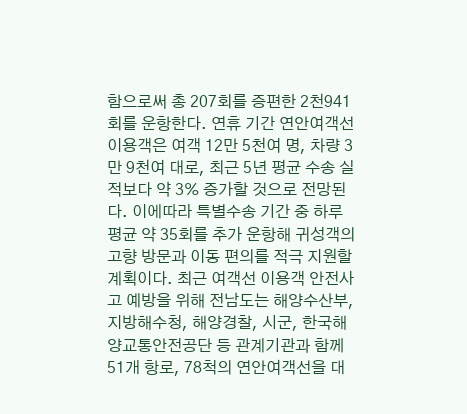함으로써 총 207회를 증편한 2천941회를 운항한다. 연휴 기간 연안여객선 이용객은 여객 12만 5천여 명, 차량 3만 9천여 대로, 최근 5년 평균 수송 실적보다 약 3% 증가할 것으로 전망된다. 이에따라 특별수송 기간 중 하루 평균 약 35회를 추가 운항해 귀성객의 고향 방문과 이동 편의를 적극 지원할 계획이다. 최근 여객선 이용객 안전사고 예방을 위해 전남도는 해양수산부, 지방해수청, 해양경찰, 시군, 한국해양교통안전공단 등 관계기관과 함께 51개 항로, 78척의 연안여객선을 대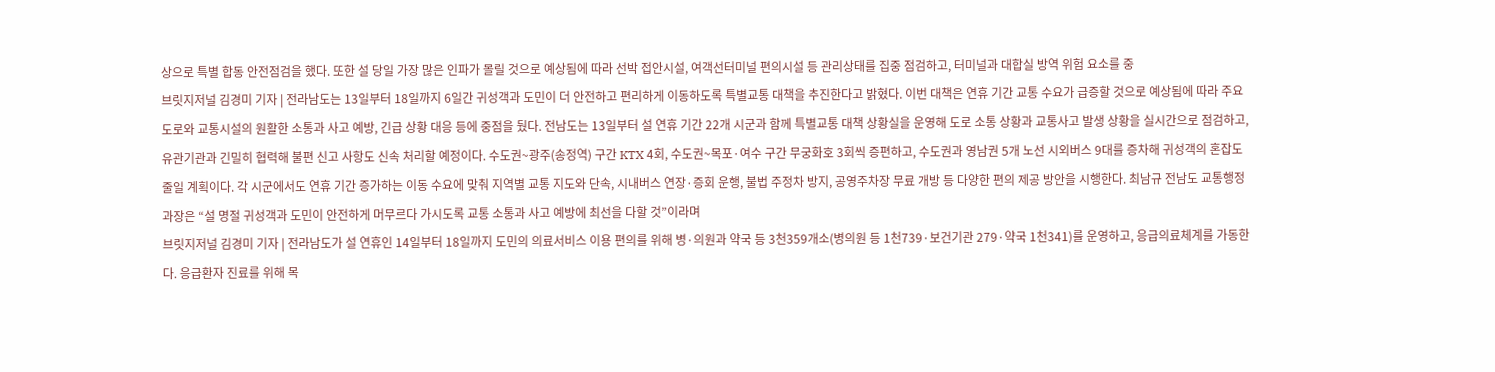상으로 특별 합동 안전점검을 했다. 또한 설 당일 가장 많은 인파가 몰릴 것으로 예상됨에 따라 선박 접안시설, 여객선터미널 편의시설 등 관리상태를 집중 점검하고, 터미널과 대합실 방역 위험 요소를 중
브릿지저널 김경미 기자 | 전라남도는 13일부터 18일까지 6일간 귀성객과 도민이 더 안전하고 편리하게 이동하도록 특별교통 대책을 추진한다고 밝혔다. 이번 대책은 연휴 기간 교통 수요가 급증할 것으로 예상됨에 따라 주요 도로와 교통시설의 원활한 소통과 사고 예방, 긴급 상황 대응 등에 중점을 뒀다. 전남도는 13일부터 설 연휴 기간 22개 시군과 함께 특별교통 대책 상황실을 운영해 도로 소통 상황과 교통사고 발생 상황을 실시간으로 점검하고, 유관기관과 긴밀히 협력해 불편 신고 사항도 신속 처리할 예정이다. 수도권~광주(송정역) 구간 KTX 4회, 수도권~목포·여수 구간 무궁화호 3회씩 증편하고, 수도권과 영남권 5개 노선 시외버스 9대를 증차해 귀성객의 혼잡도 줄일 계획이다. 각 시군에서도 연휴 기간 증가하는 이동 수요에 맞춰 지역별 교통 지도와 단속, 시내버스 연장·증회 운행, 불법 주정차 방지, 공영주차장 무료 개방 등 다양한 편의 제공 방안을 시행한다. 최남규 전남도 교통행정과장은 “설 명절 귀성객과 도민이 안전하게 머무르다 가시도록 교통 소통과 사고 예방에 최선을 다할 것”이라며
브릿지저널 김경미 기자 | 전라남도가 설 연휴인 14일부터 18일까지 도민의 의료서비스 이용 편의를 위해 병·의원과 약국 등 3천359개소(병의원 등 1천739·보건기관 279·약국 1천341)를 운영하고, 응급의료체계를 가동한다. 응급환자 진료를 위해 목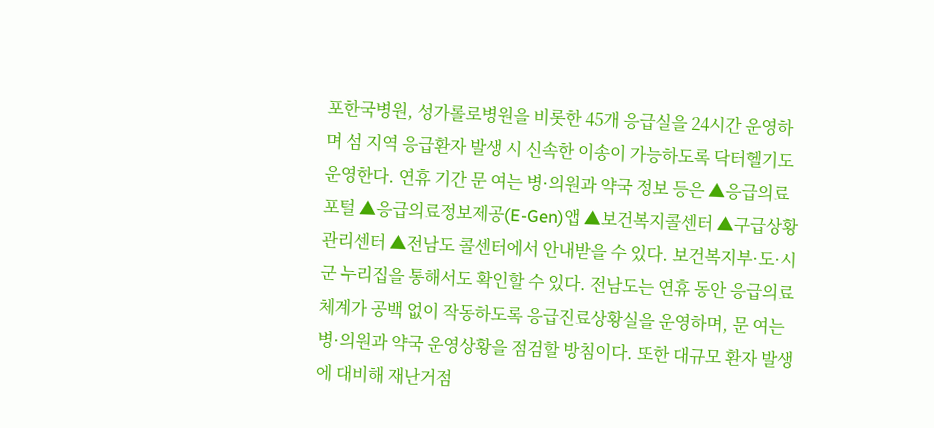포한국병원, 성가롤로병원을 비롯한 45개 응급실을 24시간 운영하며 섬 지역 응급환자 발생 시 신속한 이송이 가능하도록 닥터헬기도 운영한다. 연휴 기간 문 여는 병·의원과 약국 정보 등은 ▲응급의료포털 ▲응급의료정보제공(E-Gen)앱 ▲보건복지콜센터 ▲구급상황관리센터 ▲전남도 콜센터에서 안내받을 수 있다. 보건복지부·도·시군 누리집을 통해서도 확인할 수 있다. 전남도는 연휴 동안 응급의료 체계가 공백 없이 작동하도록 응급진료상황실을 운영하며, 문 여는 병·의원과 약국 운영상황을 점검할 방침이다. 또한 대규모 환자 발생에 대비해 재난거점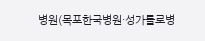병원(목포한국병원·성가롤로병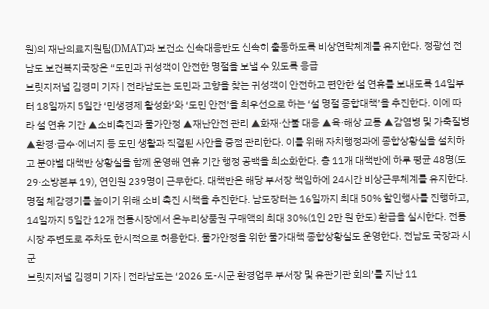원)의 재난의료지원팀(DMAT)과 보건소 신속대응반도 신속히 출동하도록 비상연락체계를 유지한다. 정광선 전남도 보건복지국장은 “도민과 귀성객이 안전한 명절을 보낼 수 있도록 응급
브릿지저널 김경미 기자 | 전라남도는 도민과 고향을 찾는 귀성객이 안전하고 편안한 설 연휴를 보내도록 14일부터 18일까지 5일간 ‘민생경제 활성화’와 ‘도민 안전’을 최우선으로 하는 ‘설 명절 종합대책’을 추진한다. 이에 따라 설 연휴 기간 ▲소비촉진과 물가안정 ▲재난안전 관리 ▲화재·산불 대응 ▲육·해상 교통 ▲감염병 및 가축질병 ▲환경·급수·에너지 등 도민 생활과 직결된 사안을 중점 관리한다. 이를 위해 자치행정과에 종합상황실을 설치하고 분야별 대책반 상황실을 함께 운영해 연휴 기간 행정 공백을 최소화한다. 총 11개 대책반에 하루 평균 48명(도 29·소방본부 19), 연인원 239명이 근무한다. 대책반은 해당 부서장 책임하에 24시간 비상근무체계를 유지한다. 명절 체감경기를 높이기 위해 소비 촉진 시책을 추진한다. 남도장터는 16일까지 최대 50% 할인행사를 진행하고, 14일까지 5일간 12개 전통시장에서 온누리상품권 구매액의 최대 30%(1인 2만 원 한도) 환급을 실시한다. 전통시장 주변도로 주차도 한시적으로 허용한다. 물가안정을 위한 물가대책 종합상황실도 운영한다. 전남도 국장과 시군
브릿지저널 김경미 기자 | 전라남도는 ‘2026 도-시군 환경업무 부서장 및 유관기관 회의’를 지난 11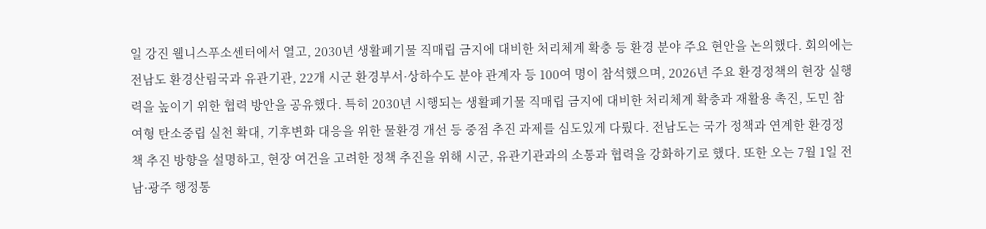일 강진 웰니스푸소센터에서 열고, 2030년 생활폐기물 직매립 금지에 대비한 처리체계 확충 등 환경 분야 주요 현안을 논의했다. 회의에는 전남도 환경산림국과 유관기관, 22개 시군 환경부서·상하수도 분야 관계자 등 100여 명이 참석했으며, 2026년 주요 환경정책의 현장 실행력을 높이기 위한 협력 방안을 공유했다. 특히 2030년 시행되는 생활폐기물 직매립 금지에 대비한 처리체계 확충과 재활용 촉진, 도민 참여형 탄소중립 실천 확대, 기후변화 대응을 위한 물환경 개선 등 중점 추진 과제를 심도있게 다뤘다. 전남도는 국가 정책과 연계한 환경정책 추진 방향을 설명하고, 현장 여건을 고려한 정책 추진을 위해 시군, 유관기관과의 소통과 협력을 강화하기로 했다. 또한 오는 7월 1일 전남·광주 행정통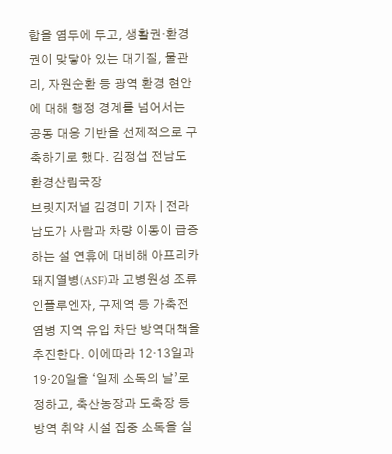합을 염두에 두고, 생활권·환경권이 맞닿아 있는 대기질, 물관리, 자원순환 등 광역 환경 현안에 대해 행정 경계를 넘어서는 공동 대응 기반을 선제적으로 구축하기로 했다. 김정섭 전남도 환경산림국장
브릿지저널 김경미 기자 | 전라남도가 사람과 차량 이동이 급증하는 설 연휴에 대비해 아프리카돼지열병(ASF)과 고병원성 조류인플루엔자, 구제역 등 가축전염병 지역 유입 차단 방역대책을 추진한다. 이에따라 12·13일과 19·20일을 ‘일제 소독의 날’로 정하고, 축산농장과 도축장 등 방역 취약 시설 집중 소독을 실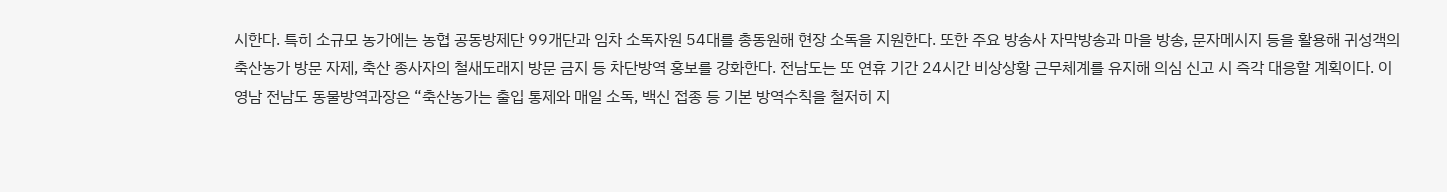시한다. 특히 소규모 농가에는 농협 공동방제단 99개단과 임차 소독자원 54대를 총동원해 현장 소독을 지원한다. 또한 주요 방송사 자막방송과 마을 방송, 문자메시지 등을 활용해 귀성객의 축산농가 방문 자제, 축산 종사자의 철새도래지 방문 금지 등 차단방역 홍보를 강화한다. 전남도는 또 연휴 기간 24시간 비상상황 근무체계를 유지해 의심 신고 시 즉각 대응할 계획이다. 이영남 전남도 동물방역과장은 “축산농가는 출입 통제와 매일 소독, 백신 접종 등 기본 방역수칙을 철저히 지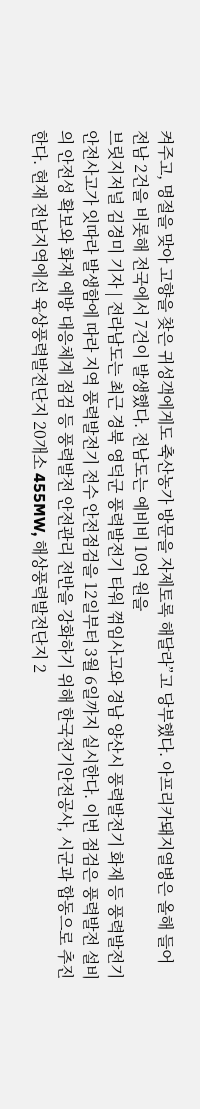켜주고, 명절을 맞아 고향을 찾은 귀성객에게도 축산농가 방문을 자제토록 해달라”고 당부했다. 아프리카돼지열병은 올해 들어 전남 2건을 비롯해 전국에서 7건이 발생했다. 전남도는 예비비 10억 원을
브릿지저널 김경미 기자 | 전라남도는 최근 경북 영덕군 풍력발전기 타워 꺾임사고와 경남 양산시 풍력발전기 화재 등 풍력발전기 안전사고가 잇따라 발생함에 따라 지역 풍력발전기 전수 안전점검을 12일부터 3월 6일까지 실시한다. 이번 점검은 풍력발전 설비의 안전성 확보와 화재 예방 대응체계 점검 등 풍력발전 안전관리 전반을 강화하기 위해 한국전기안전공사, 시군과 합동으로 추진한다. 현재 전남지역에선 육상풍력발전단지 20개소 455MW, 해상풍력발전단지 2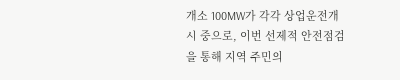개소 100MW가 각각 상업운전개시 중으로, 이번 선제적 안전점검을 통해 지역 주민의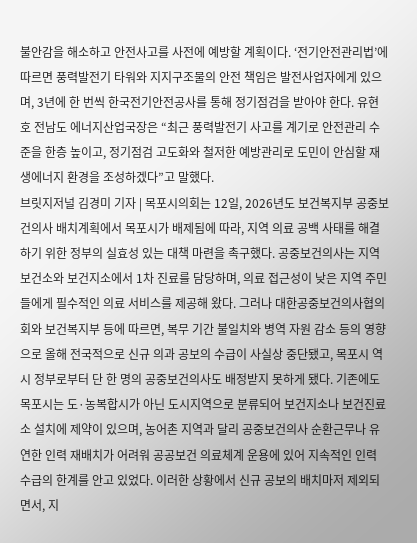불안감을 해소하고 안전사고를 사전에 예방할 계획이다. ‘전기안전관리법’에 따르면 풍력발전기 타워와 지지구조물의 안전 책임은 발전사업자에게 있으며, 3년에 한 번씩 한국전기안전공사를 통해 정기점검을 받아야 한다. 유현호 전남도 에너지산업국장은 “최근 풍력발전기 사고를 계기로 안전관리 수준을 한층 높이고, 정기점검 고도화와 철저한 예방관리로 도민이 안심할 재생에너지 환경을 조성하겠다”고 말했다.
브릿지저널 김경미 기자 | 목포시의회는 12일, 2026년도 보건복지부 공중보건의사 배치계획에서 목포시가 배제됨에 따라, 지역 의료 공백 사태를 해결하기 위한 정부의 실효성 있는 대책 마련을 촉구했다. 공중보건의사는 지역 보건소와 보건지소에서 1차 진료를 담당하며, 의료 접근성이 낮은 지역 주민들에게 필수적인 의료 서비스를 제공해 왔다. 그러나 대한공중보건의사협의회와 보건복지부 등에 따르면, 복무 기간 불일치와 병역 자원 감소 등의 영향으로 올해 전국적으로 신규 의과 공보의 수급이 사실상 중단됐고, 목포시 역시 정부로부터 단 한 명의 공중보건의사도 배정받지 못하게 됐다. 기존에도 목포시는 도·농복합시가 아닌 도시지역으로 분류되어 보건지소나 보건진료소 설치에 제약이 있으며, 농어촌 지역과 달리 공중보건의사 순환근무나 유연한 인력 재배치가 어려워 공공보건 의료체계 운용에 있어 지속적인 인력 수급의 한계를 안고 있었다. 이러한 상황에서 신규 공보의 배치마저 제외되면서, 지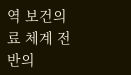역 보건의료 체계 전반의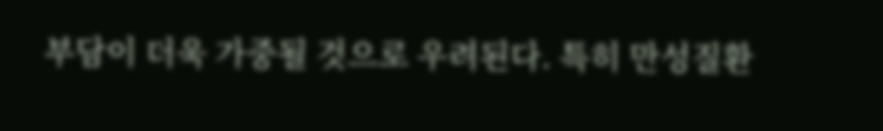부담이 더욱 가중될 것으로 우려된다. 특히 만성질환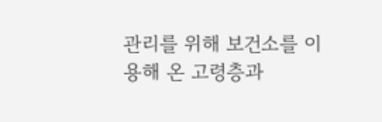관리를 위해 보건소를 이용해 온 고령층과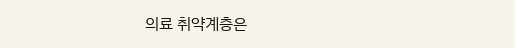의료 취약계층은